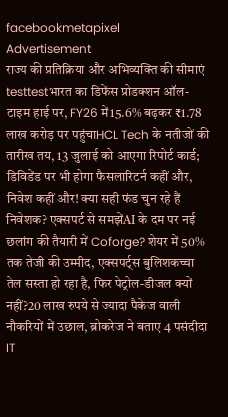facebookmetapixel
Advertisement
राज्य की प्रतिक्रिया और अभिव्यक्ति की सीमाएं testtestभारत का डिफेंस प्रोडक्शन ऑल-टाइम हाई पर, FY26 में15.6% बढ़कर ₹1.78 लाख करोड़ पर पहुंचाHCL Tech के नतीजों की तारीख तय, 13 जुलाई को आएगा रिपोर्ट कार्ड; डिविडेंड पर भी होगा फैसलारिटर्न कहीं और, निवेश कहीं और! क्या सही फंड चुन रहे हैं निवेशक? एक्सपर्ट से समझेंAI के दम पर नई छलांग की तैयारी में Coforge? शेयर में 50% तक तेजी की उम्मीद, एक्सपर्ट्स बुलिशकच्चा तेल सस्ता हो रहा है, फिर पेट्रोल-डीजल क्यों नहीं?20 लाख रुपये से ज्यादा पैकेज वाली नौकरियों में उछाल, ब्रोकरेज ने बताए 4 पसंदीदा IT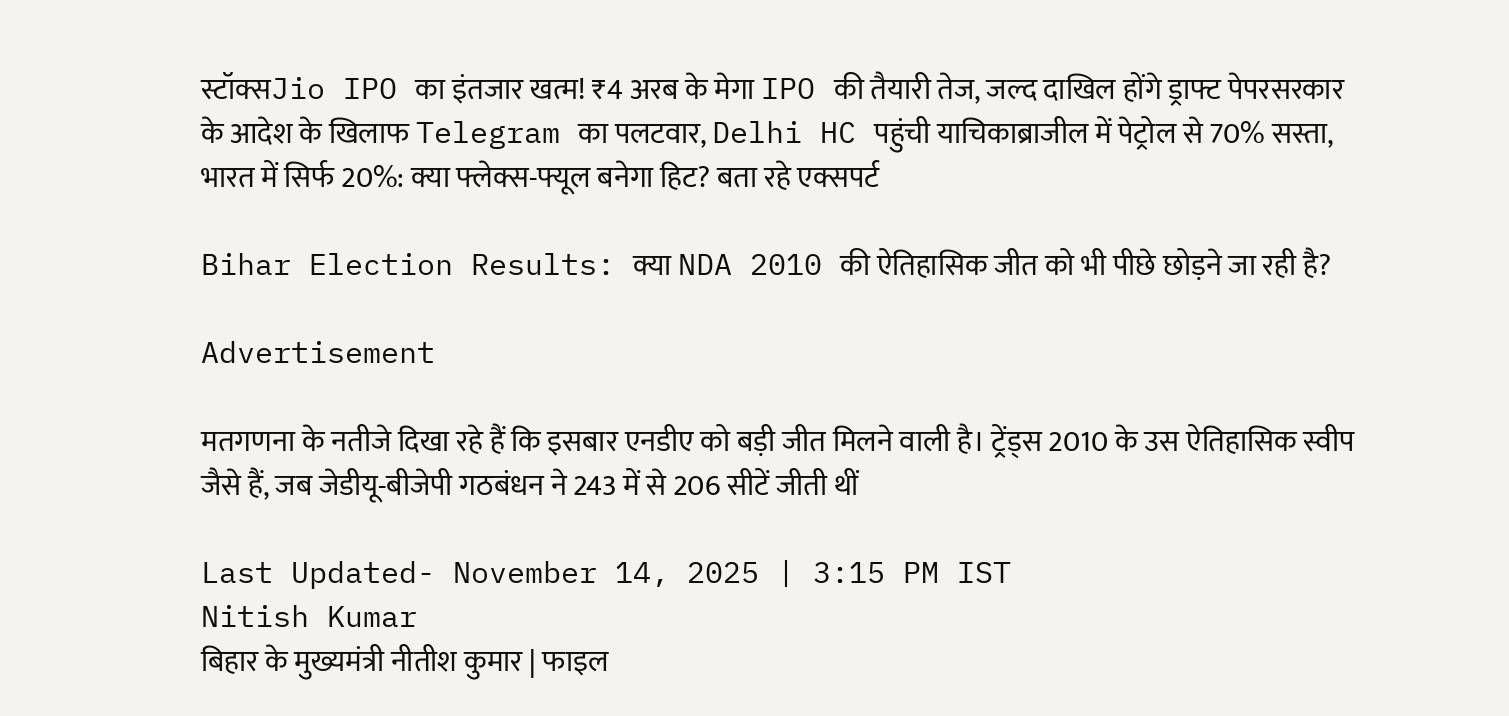स्टॉक्सJio IPO का इंतजार खत्म! ₹4 अरब के मेगा IPO की तैयारी तेज, जल्द दाखिल होंगे ड्राफ्ट पेपरसरकार के आदेश के खिलाफ Telegram का पलटवार, Delhi HC पहुंची याचिकाब्राजील में पेट्रोल से 70% सस्ता, भारत में सिर्फ 20%: क्या फ्लेक्स-फ्यूल बनेगा हिट? बता रहे एक्सपर्ट

Bihar Election Results: क्या NDA 2010 की ऐतिहासिक जीत को भी पीछे छोड़ने जा रही है?

Advertisement

मतगणना के नतीजे दिखा रहे हैं कि इसबार एनडीए को बड़ी जीत मिलने वाली है। ट्रेंड्स 2010 के उस ऐतिहासिक स्वीप जैसे हैं, जब जेडीयू-बीजेपी गठबंधन ने 243 में से 206 सीटें जीती थीं

Last Updated- November 14, 2025 | 3:15 PM IST
Nitish Kumar
बिहार के मुख्यमंत्री नीतीश कुमार | फाइल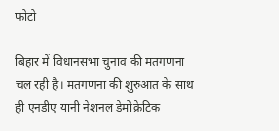फोटो

बिहार में विधानसभा चुनाव की मतगणना चल रही है। मतगणना की शुरुआत के साथ ही एनडीए यानी नेशनल डेमोक्रेटिक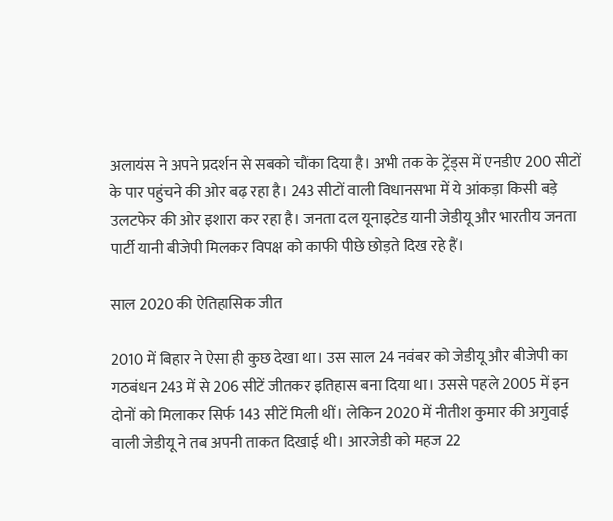अलायंस ने अपने प्रदर्शन से सबको चौंका दिया है। अभी तक के ट्रेंड्स में एनडीए 200 सीटों के पार पहुंचने की ओर बढ़ रहा है। 243 सीटों वाली विधानसभा में ये आंकड़ा किसी बड़े उलटफेर की ओर इशारा कर रहा है। जनता दल यूनाइटेड यानी जेडीयू और भारतीय जनता पार्टी यानी बीजेपी मिलकर विपक्ष को काफी पीछे छोड़ते दिख रहे हैं।

साल 2020 की ऐतिहासिक जीत

2010 में बिहार ने ऐसा ही कुछ देखा था। उस साल 24 नवंबर को जेडीयू और बीजेपी का गठबंधन 243 में से 206 सीटें जीतकर इतिहास बना दिया था। उससे पहले 2005 में इन दोनों को मिलाकर सिर्फ 143 सीटें मिली थीं। लेकिन 2020 में नीतीश कुमार की अगुवाई वाली जेडीयू ने तब अपनी ताकत दिखाई थी। आरजेडी को महज 22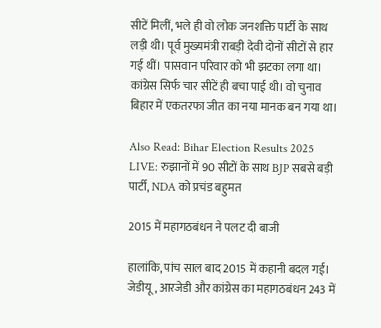सीटें मिलीं, भले ही वो लोक जनशक्ति पार्टी के साथ लड़ी थी। पूर्व मुख्यमंत्री राबड़ी देवी दोनों सीटों से हार गई थीं। पासवान परिवार को भी झटका लगा था। कांग्रेस सिर्फ चार सीटें ही बचा पाई थी। वो चुनाव बिहार में एकतरफा जीत का नया मानक बन गया था।

Also Read: Bihar Election Results 2025 LIVE: रुझानों में 90 सीटों के साथ BJP सबसे बड़ी पार्टी, NDA को प्रचंड बहुमत

2015 में महागठबंधन ने पलट दी बाजी

हालांकि, पांच साल बाद 2015 में कहानी बदल गई। जेडीयू, आरजेडी और कांग्रेस का महागठबंधन 243 में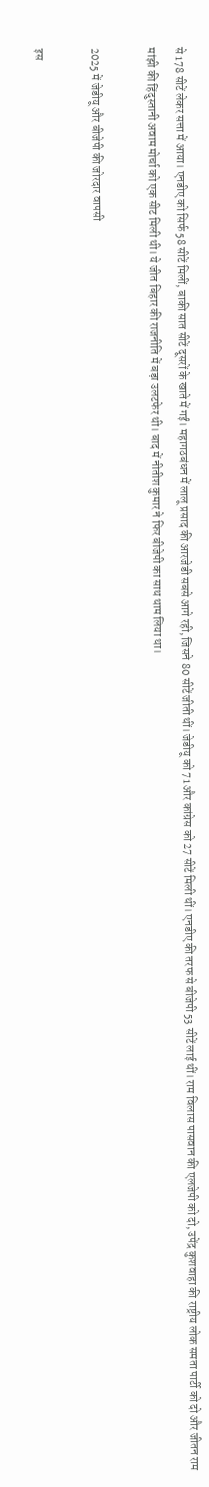से 178 सीटें लेकर सत्ता में आया। एनडीए को सिर्फ 58 सीटें मिलीं, बाकी सात सीटें दूसरों के खाते में गईं। महागठबंधन में लालू प्रसाद की आरजेडी सबसे आगे रही, जिसने 80 सीटें जीती थीं। जेडीयू को 71 और कांग्रेस को 27 सीटें मिली थीं। एनडीए की तरफ से बीजेपी 53 सीटें लाई थीं। राम विलास पासवान की एलजेपी को दो, उपेंद्र कुशवाहा की राष्ट्रीय लोक समता पार्टी को दो और जीतन राम मांझी की हिंदुस्तानी अवाम मोर्चा को एक सीट मिली थी। ये जीत बिहार की राजनीति में बड़ा उलटफेर थी। बाद में नीतीश कुमार ने फिर बीजेपी का साथ थाम लिया था।

2025 में जेडीयू और बीजेपी की जोरदार वापसी

इस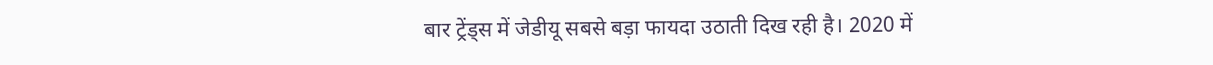बार ट्रेंड्स में जेडीयू सबसे बड़ा फायदा उठाती दिख रही है। 2020 में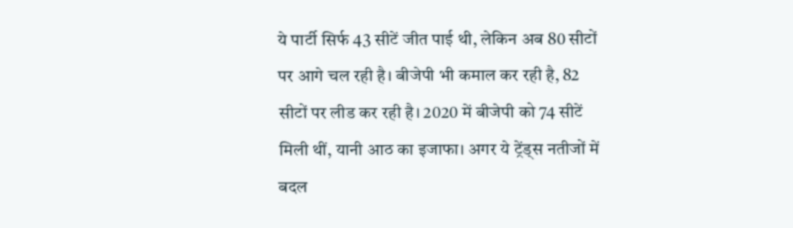ये पार्टी सिर्फ 43 सीटें जीत पाई थी, लेकिन अब 80 सीटों पर आगे चल रही है। बीजेपी भी कमाल कर रही है, 82 सीटों पर लीड कर रही है। 2020 में बीजेपी को 74 सीटें मिली थीं, यानी आठ का इजाफा। अगर ये ट्रेंड्स नतीजों में बदल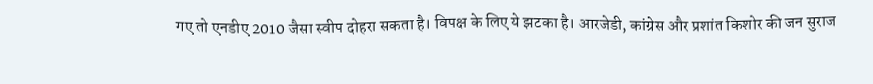गए तो एनडीए 2010 जैसा स्वीप दोहरा सकता है। विपक्ष के लिए ये झटका है। आरजेडी, कांग्रेस और प्रशांत किशोर की जन सुराज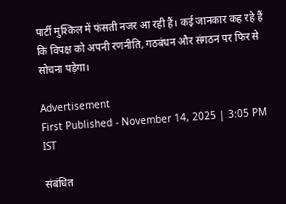पार्टी मुश्किल में फंसती नजर आ रही हैं। कई जानकार कह रहे हैं कि विपक्ष को अपनी रणनीति, गठबंधन और संगठन पर फिर से सोचना पड़ेगा।

Advertisement
First Published - November 14, 2025 | 3:05 PM IST

संबंधित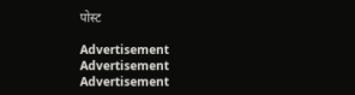पोस्ट

Advertisement
Advertisement
Advertisement